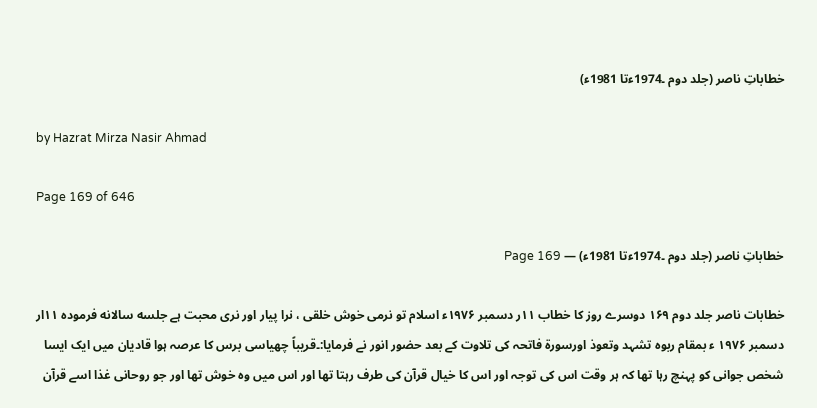خطاباتِ ناصر (جلد دوم ۔1974ءتا 1981ء)

by Hazrat Mirza Nasir Ahmad

Page 169 of 646

خطاباتِ ناصر (جلد دوم ۔1974ءتا 1981ء) — Page 169

خطابات ناصر جلد دوم ۱۶۹ دوسرے روز کا خطاب ۱۱ر دسمبر ۱۹۷۶ء اسلام تو نرمی خوش خلقی ، نرا پیار اور نری محبت ہے جلسه سالانه فرموده ۱۱ار دسمبر ۱۹۷۶ ء بمقام ربوہ تشہد وتعوذ اورسورۃ فاتحہ کی تلاوت کے بعد حضور انور نے فرمایا:۔قریباً چھیاسی برس کا عرصہ ہوا قادیان میں ایک ایسا شخص جوانی کو پہنچ رہا تھا کہ ہر وقت اس کی توجہ اور اس کا خیال قرآن کی طرف رہتا تھا اور اس میں وہ خوش تھا اور جو روحانی غذا اسے قرآن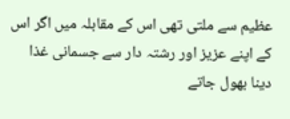عظیم سے ملتی تھی اس کے مقابلہ میں اگر اس کے اپنے عزیز اور رشتہ دار سے جسمانی غذا دینا بھول جاتے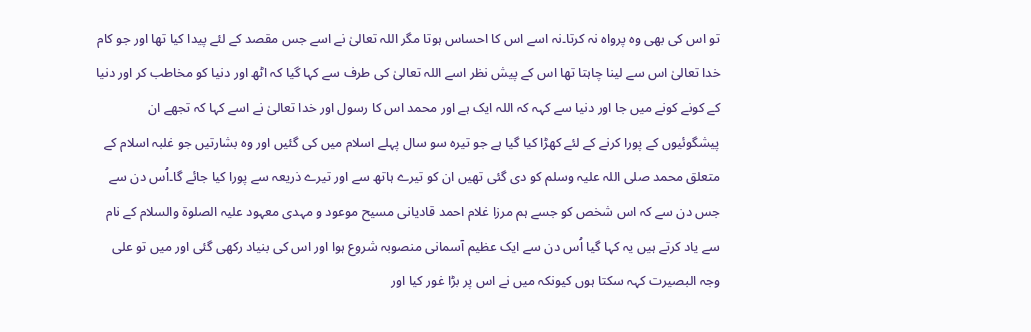تو اس کی بھی وہ پرواہ نہ کرتا۔نہ اسے اس کا احساس ہوتا مگر اللہ تعالیٰ نے اسے جس مقصد کے لئے پیدا کیا تھا اور جو کام خدا تعالیٰ اس سے لینا چاہتا تھا اس کے پیش نظر اسے اللہ تعالیٰ کی طرف سے کہا گیا کہ اٹھ اور دنیا کو مخاطب کر اور دنیا کے کونے کونے میں جا اور دنیا سے کہہ کہ اللہ ایک ہے اور محمد اس کا رسول اور خدا تعالیٰ نے اسے کہا کہ تجھے ان پیشگوئیوں کے پورا کرنے کے لئے کھڑا کیا گیا ہے جو تیرہ سو سال پہلے اسلام میں کی گئیں اور وہ بشارتیں جو غلبہ اسلام کے متعلق محمد صلی اللہ علیہ وسلم کو دی گئی تھیں ان کو تیرے ہاتھ سے اور تیرے ذریعہ سے پورا کیا جائے گا۔اُس دن سے جس دن سے کہ اس شخص کو جسے ہم مرزا غلام احمد قادیانی مسیح موعود و مہدی معہود علیہ الصلوۃ والسلام کے نام سے یاد کرتے ہیں یہ کہا گیا اُس دن سے ایک عظیم آسمانی منصوبہ شروع ہوا اور اس کی بنیاد رکھی گئی اور میں تو علی وجہ البصیرت کہہ سکتا ہوں کیونکہ میں نے اس پر بڑا غور کیا اور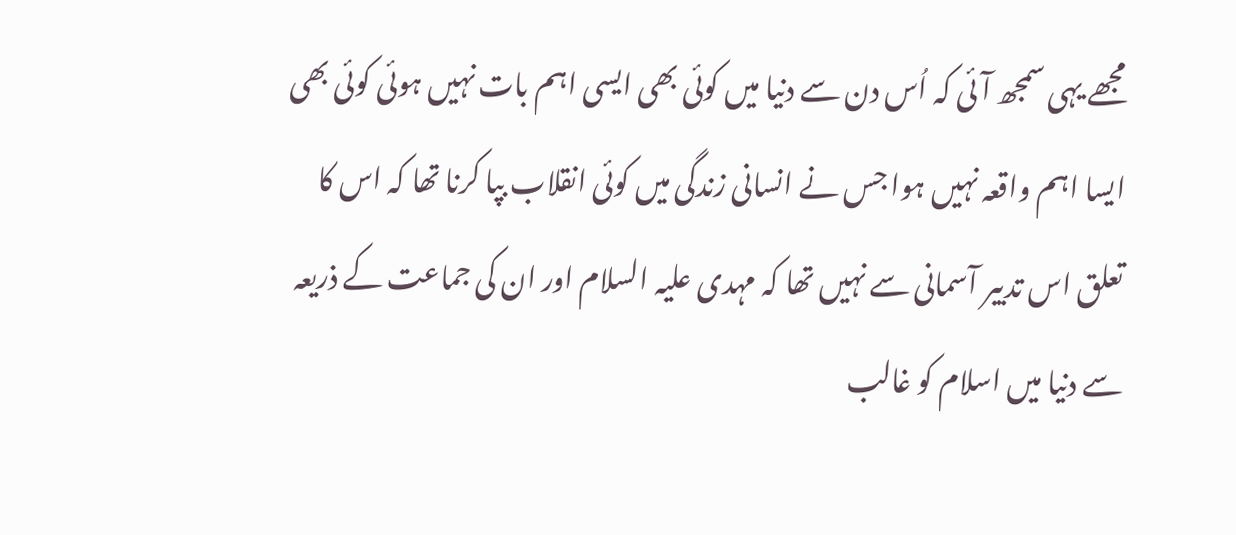مجھے یہی سمجھ آئی کہ اُس دن سے دنیا میں کوئی بھی ایسی اہم بات نہیں ہوئی کوئی بھی ایسا اہم واقعہ نہیں ہوا جس نے انسانی زندگی میں کوئی انقلاب بپا کرنا تھا کہ اس کا تعلق اس تدبیر آسمانی سے نہیں تھا کہ مہدی علیہ السلام اور ان کی جماعت کے ذریعہ سے دنیا میں اسلام کو غالب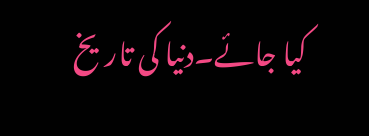کیا جائے۔دنیا کی تاریخ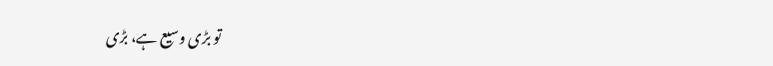تو بڑی وسیع ہے، بڑی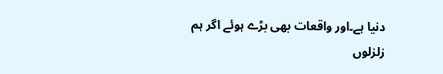دنیا ہے۔اور واقعات بھی بڑے ہوئے اگر ہم زلزلوں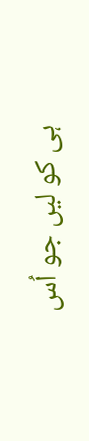ہی کو لیں جو اُس